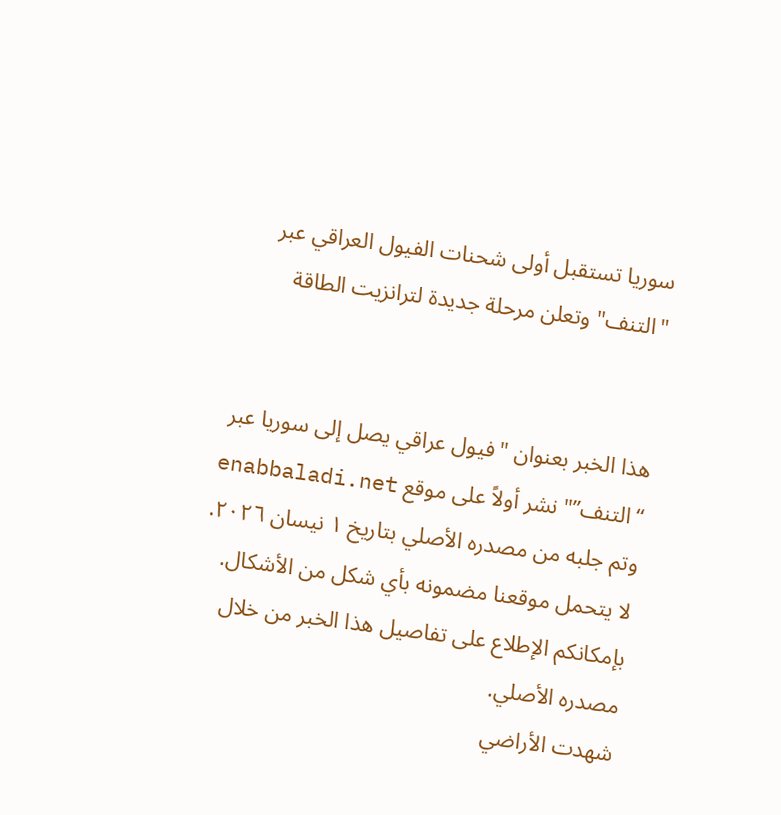سوريا تستقبل أولى شحنات الفيول العراقي عبر "التنف" وتعلن مرحلة جديدة لترانزيت الطاقة


هذا الخبر بعنوان "فيول عراقي يصل إلى سوريا عبر “التنف”" نشر أولاً على موقع enabbaladi.net وتم جلبه من مصدره الأصلي بتاريخ ١ نيسان ٢٠٢٦.
لا يتحمل موقعنا مضمونه بأي شكل من الأشكال. بإمكانكم الإطلاع على تفاصيل هذا الخبر من خلال مصدره الأصلي.
شهدت الأراضي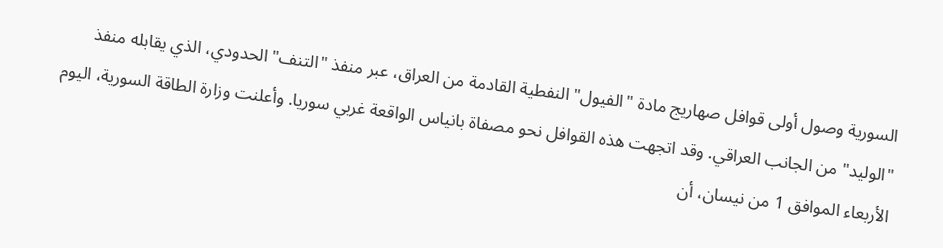السورية وصول أولى قوافل صهاريج مادة "الفيول" النفطية القادمة من العراق، عبر منفذ "التنف" الحدودي، الذي يقابله منفذ "الوليد" من الجانب العراقي. وقد اتجهت هذه القوافل نحو مصفاة بانياس الواقعة غربي سوريا. وأعلنت وزارة الطاقة السورية، اليوم الأربعاء الموافق 1 من نيسان، أن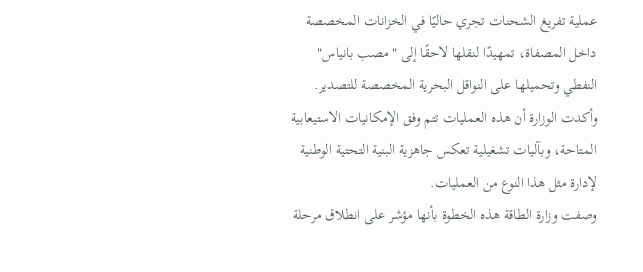عملية تفريغ الشحنات تجري حاليًا في الخزانات المخصصة داخل المصفاة، تمهيدًا لنقلها لاحقًا إلى "مصب بانياس" النفطي وتحميلها على النواقل البحرية المخصصة للتصدير. وأكدت الوزارة أن هذه العمليات تتم وفق الإمكانيات الاستيعابية المتاحة، وبآليات تشغيلية تعكس جاهزية البنية التحتية الوطنية لإدارة مثل هذا النوع من العمليات.
وصفت وزارة الطاقة هذه الخطوة بأنها مؤشر على انطلاق مرحلة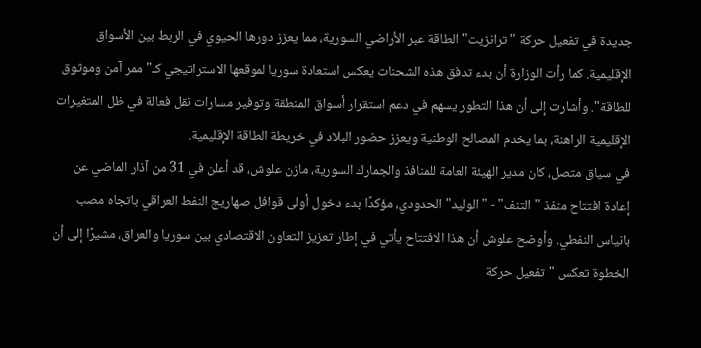جديدة في تفعيل حركة "ترانزيت" الطاقة عبر الأراضي السورية، مما يعزز دورها الحيوي في الربط بين الأسواق الإقليمية. كما رأت الوزارة أن بدء تدفق هذه الشحنات يعكس استعادة سوريا لموقعها الاستراتيجي كـ"ممر آمن وموثوق للطاقة". وأشارت إلى أن هذا التطور يسهم في دعم استقرار أسواق المنطقة وتوفير مسارات نقل فعالة في ظل المتغيرات الإقليمية الراهنة، بما يخدم المصالح الوطنية ويعزز حضور البلاد في خريطة الطاقة الإقليمية.
في سياق متصل، كان مدير الهيئة العامة للمنافذ والجمارك السورية، مازن علوش، قد أعلن في 31 من آذار الماضي عن إعادة افتتاح منفذ "التنف" - "الوليد" الحدودي، مؤكدًا بدء دخول أولى قوافل صهاريج النفط العراقي باتجاه مصب بانياس النفطي. وأوضح علوش أن هذا الافتتاح يأتي في إطار تعزيز التعاون الاقتصادي بين سوريا والعراق، مشيرًا إلى أن الخطوة تعكس "تفعيل حركة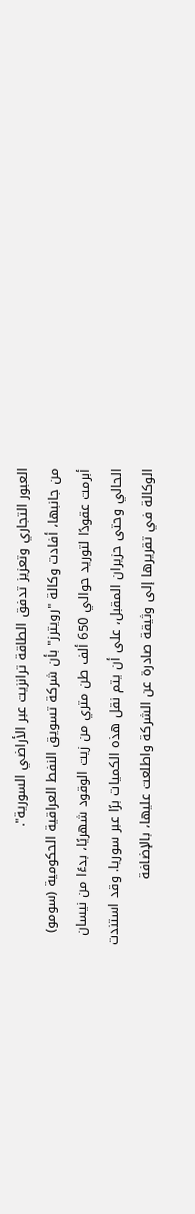العبور التجاري وتعزيز تدفق الطاقة ترانزيت عبر الأراضي السورية".
من جانبها، أفادت وكالة "رويترز" بأن شركة تسويق النفط العراقية الحكومية (سومو) أبرمت عقودًا لتوريد حوالي 650 ألف طن متري من زيت الوقود شهريًا، بدءًا من نيسان الحالي وحتى حزيران المقبل، على أن يتم نقل هذه الكميات برًا عبر سوريا. وقد استندت الوكالة في تقريرها إلى وثيقة صادرة عن الشركة واطلعت عليها، بالإضافة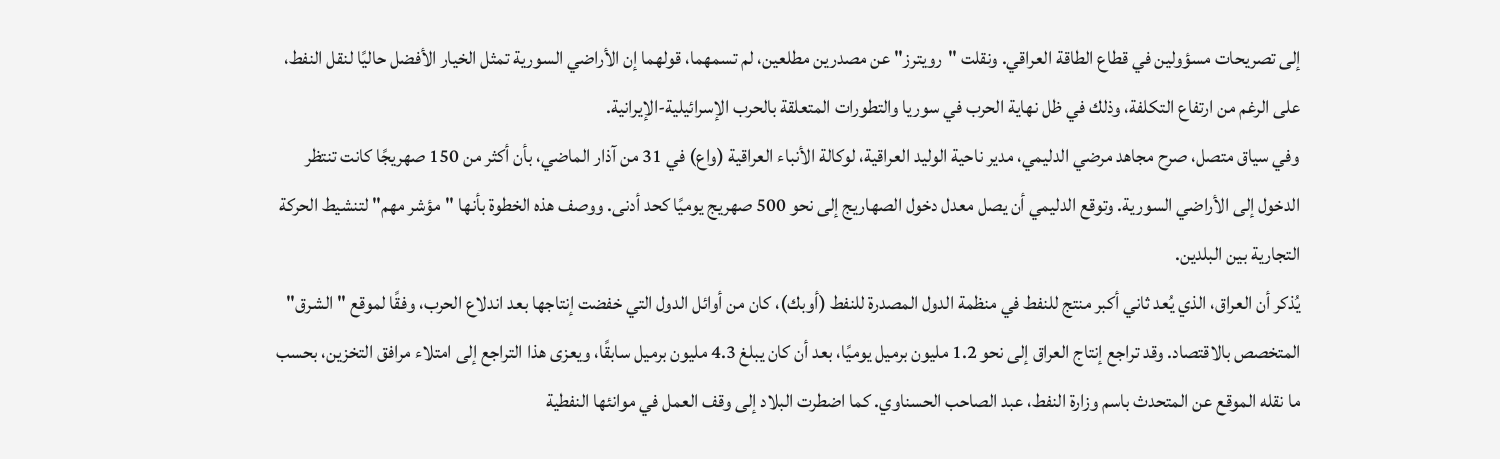إلى تصريحات مسؤولين في قطاع الطاقة العراقي. ونقلت "رويترز" عن مصدرين مطلعين، لم تسمهما، قولهما إن الأراضي السورية تمثل الخيار الأفضل حاليًا لنقل النفط، على الرغم من ارتفاع التكلفة، وذلك في ظل نهاية الحرب في سوريا والتطورات المتعلقة بالحرب الإسرائيلية-الإيرانية.
وفي سياق متصل، صرح مجاهد مرضي الدليمي، مدير ناحية الوليد العراقية، لوكالة الأنباء العراقية (واع) في 31 من آذار الماضي، بأن أكثر من 150 صهريجًا كانت تنتظر الدخول إلى الأراضي السورية. وتوقع الدليمي أن يصل معدل دخول الصهاريج إلى نحو 500 صهريج يوميًا كحد أدنى. ووصف هذه الخطوة بأنها "مؤشر مهم" لتنشيط الحركة التجارية بين البلدين.
يُذكر أن العراق، الذي يُعد ثاني أكبر منتج للنفط في منظمة الدول المصدرة للنفط (أوبك)، كان من أوائل الدول التي خفضت إنتاجها بعد اندلاع الحرب، وفقًا لموقع "الشرق" المتخصص بالاقتصاد. وقد تراجع إنتاج العراق إلى نحو 1.2 مليون برميل يوميًا، بعد أن كان يبلغ 4.3 مليون برميل سابقًا، ويعزى هذا التراجع إلى امتلاء مرافق التخزين، بحسب ما نقله الموقع عن المتحدث باسم وزارة النفط، عبد الصاحب الحسناوي. كما اضطرت البلاد إلى وقف العمل في موانئها النفطية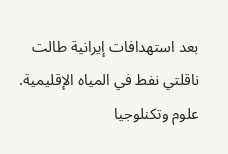بعد استهدافات إيرانية طالت ناقلتي نفط في المياه الإقليمية.
علوم وتكنلوجيا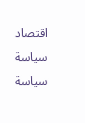اقتصاد
سياسة
سياسة